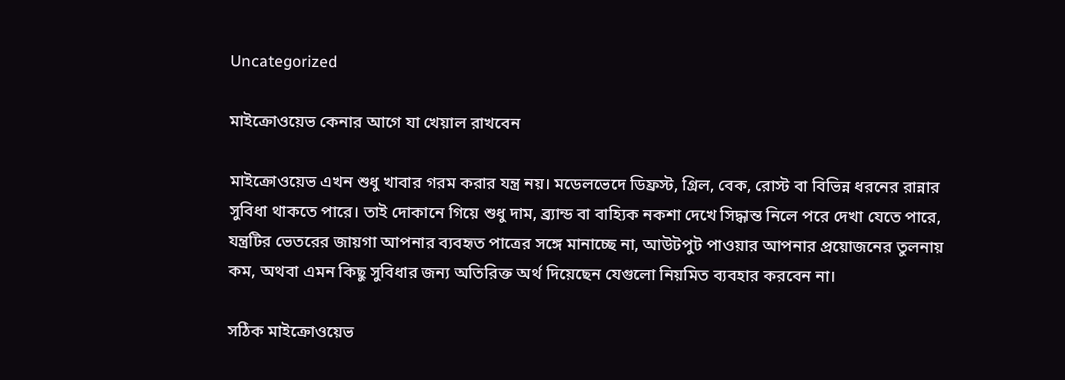Uncategorized

মাইক্রোওয়েভ কেনার আগে যা খেয়াল রাখবেন

মাইক্রোওয়েভ এখন শুধু খাবার গরম করার যন্ত্র নয়। মডেলভেদে ডিফ্রস্ট, গ্রিল, বেক, রোস্ট বা বিভিন্ন ধরনের রান্নার সুবিধা থাকতে পারে। তাই দোকানে গিয়ে শুধু দাম, ব্র্যান্ড বা বাহ্যিক নকশা দেখে সিদ্ধান্ত নিলে পরে দেখা যেতে পারে, যন্ত্রটির ভেতরের জায়গা আপনার ব্যবহৃত পাত্রের সঙ্গে মানাচ্ছে না, আউটপুট পাওয়ার আপনার প্রয়োজনের তুলনায় কম, অথবা এমন কিছু সুবিধার জন্য অতিরিক্ত অর্থ দিয়েছেন যেগুলো নিয়মিত ব্যবহার করবেন না।

সঠিক মাইক্রোওয়েভ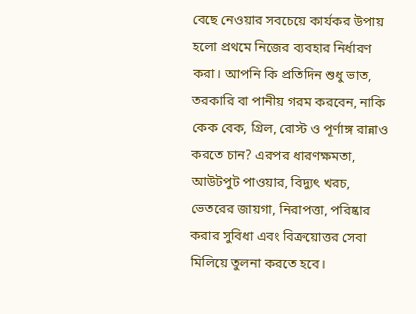বেছে নেওয়ার সবচেয়ে কার্যকর উপায় হলো প্রথমে নিজের ব্যবহার নির্ধারণ করা। আপনি কি প্রতিদিন শুধু ভাত, তরকারি বা পানীয় গরম করবেন, নাকি কেক বেক, গ্রিল, রোস্ট ও পূর্ণাঙ্গ রান্নাও করতে চান? এরপর ধারণক্ষমতা, আউটপুট পাওয়ার, বিদ্যুৎ খরচ, ভেতরের জায়গা, নিরাপত্তা, পরিষ্কার করার সুবিধা এবং বিক্রয়োত্তর সেবা মিলিয়ে তুলনা করতে হবে।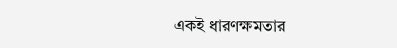একই ধারণক্ষমতার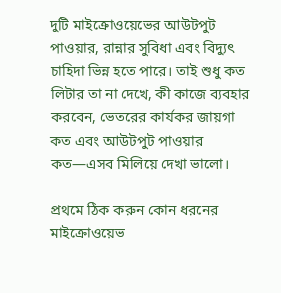দুটি মাইক্রোওয়েভের আউটপুট পাওয়ার, রান্নার সুবিধা এবং বিদ্যুৎ চাহিদা ভিন্ন হতে পারে। তাই শুধু কত লিটার তা না দেখে, কী কাজে ব্যবহার করবেন, ভেতরের কার্যকর জায়গা কত এবং আউটপুট পাওয়ার কত—এসব মিলিয়ে দেখা ভালো।

প্রথমে ঠিক করুন কোন ধরনের মাইক্রোওয়েভ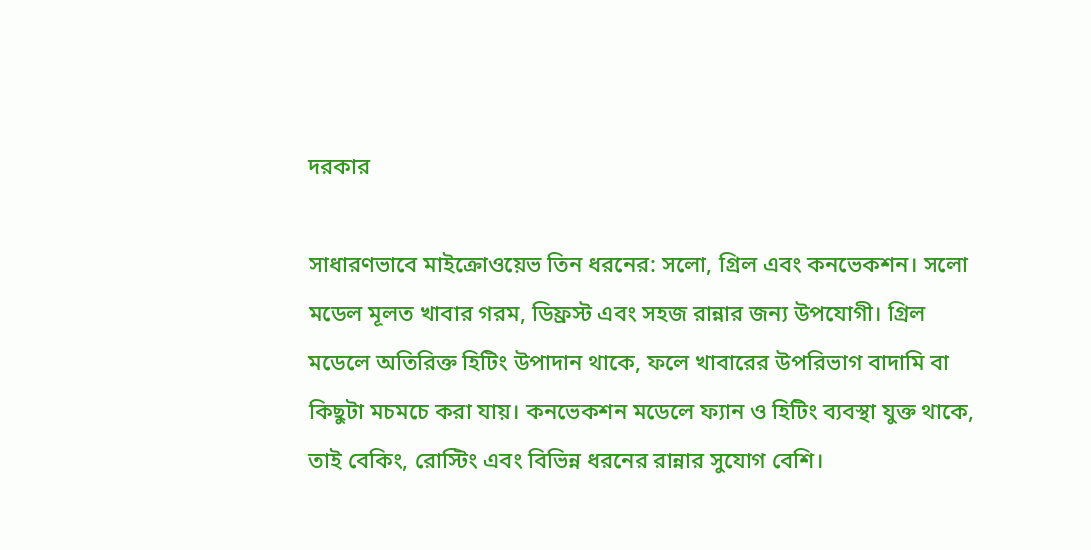দরকার

সাধারণভাবে মাইক্রোওয়েভ তিন ধরনের: সলো, গ্রিল এবং কনভেকশন। সলো মডেল মূলত খাবার গরম, ডিফ্রস্ট এবং সহজ রান্নার জন্য উপযোগী। গ্রিল মডেলে অতিরিক্ত হিটিং উপাদান থাকে, ফলে খাবারের উপরিভাগ বাদামি বা কিছুটা মচমচে করা যায়। কনভেকশন মডেলে ফ্যান ও হিটিং ব্যবস্থা যুক্ত থাকে, তাই বেকিং, রোস্টিং এবং বিভিন্ন ধরনের রান্নার সুযোগ বেশি।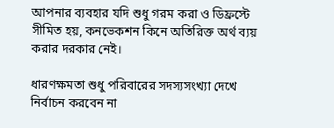আপনার ব্যবহার যদি শুধু গরম করা ও ডিফ্রস্টে সীমিত হয়, কনভেকশন কিনে অতিরিক্ত অর্থ ব্যয় করার দরকার নেই।

ধারণক্ষমতা শুধু পরিবারের সদস্যসংখ্যা দেখে নির্বাচন করবেন না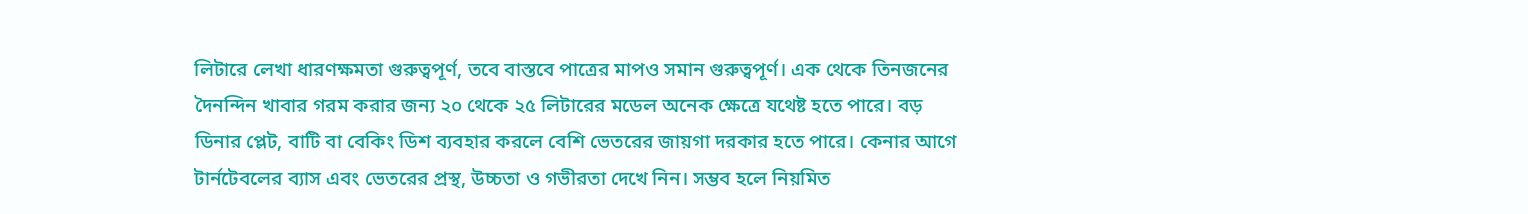লিটারে লেখা ধারণক্ষমতা গুরুত্বপূর্ণ, তবে বাস্তবে পাত্রের মাপও সমান গুরুত্বপূর্ণ। এক থেকে তিনজনের দৈনন্দিন খাবার গরম করার জন্য ২০ থেকে ২৫ লিটারের মডেল অনেক ক্ষেত্রে যথেষ্ট হতে পারে। বড় ডিনার প্লেট, বাটি বা বেকিং ডিশ ব্যবহার করলে বেশি ভেতরের জায়গা দরকার হতে পারে। কেনার আগে টার্নটেবলের ব্যাস এবং ভেতরের প্রস্থ, উচ্চতা ও গভীরতা দেখে নিন। সম্ভব হলে নিয়মিত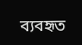ব্যবহৃত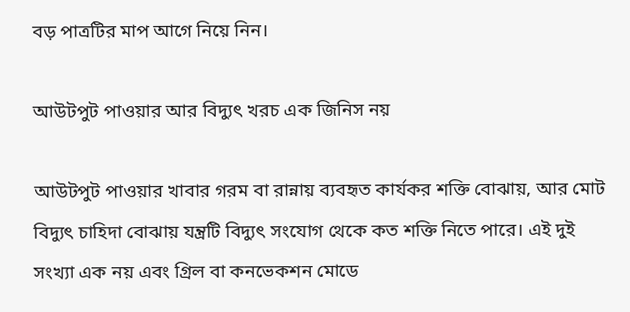বড় পাত্রটির মাপ আগে নিয়ে নিন।

আউটপুট পাওয়ার আর বিদ্যুৎ খরচ এক জিনিস নয়

আউটপুট পাওয়ার খাবার গরম বা রান্নায় ব্যবহৃত কার্যকর শক্তি বোঝায়, আর মোট বিদ্যুৎ চাহিদা বোঝায় যন্ত্রটি বিদ্যুৎ সংযোগ থেকে কত শক্তি নিতে পারে। এই দুই সংখ্যা এক নয় এবং গ্রিল বা কনভেকশন মোডে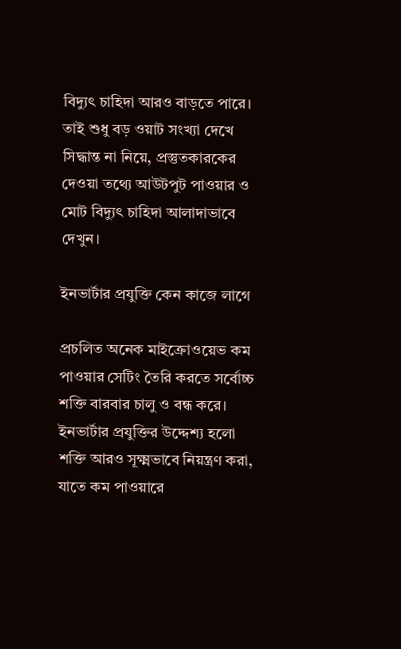বিদ্যুৎ চাহিদা আরও বাড়তে পারে। তাই শুধু বড় ওয়াট সংখ্যা দেখে সিদ্ধান্ত না নিয়ে, প্রস্তুতকারকের দেওয়া তথ্যে আউটপুট পাওয়ার ও মোট বিদ্যুৎ চাহিদা আলাদাভাবে দেখুন।

ইনভার্টার প্রযুক্তি কেন কাজে লাগে

প্রচলিত অনেক মাইক্রোওয়েভ কম পাওয়ার সেটিং তৈরি করতে সর্বোচ্চ শক্তি বারবার চালু ও বন্ধ করে। ইনভার্টার প্রযুক্তির উদ্দেশ্য হলো শক্তি আরও সূক্ষ্মভাবে নিয়ন্ত্রণ করা, যাতে কম পাওয়ারে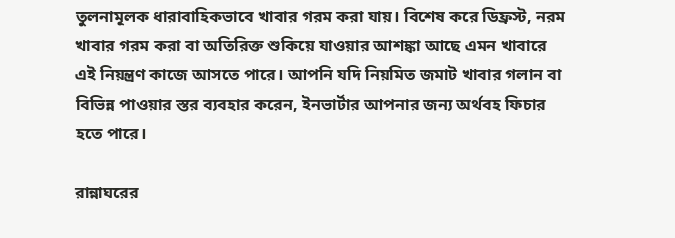তুলনামূলক ধারাবাহিকভাবে খাবার গরম করা যায়। বিশেষ করে ডিফ্রস্ট, নরম খাবার গরম করা বা অতিরিক্ত শুকিয়ে যাওয়ার আশঙ্কা আছে এমন খাবারে এই নিয়ন্ত্রণ কাজে আসতে পারে। আপনি যদি নিয়মিত জমাট খাবার গলান বা বিভিন্ন পাওয়ার স্তর ব্যবহার করেন, ইনভার্টার আপনার জন্য অর্থবহ ফিচার হতে পারে।

রান্নাঘরের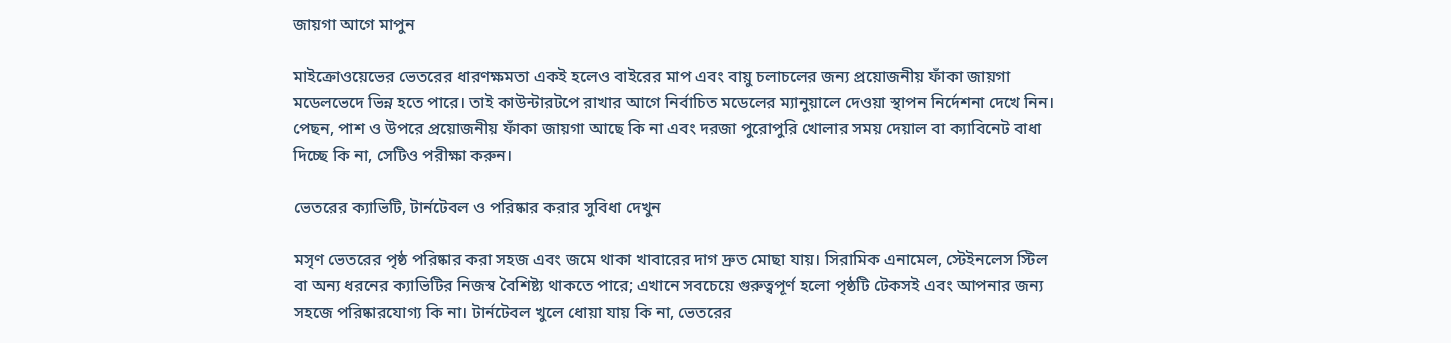জায়গা আগে মাপুন

মাইক্রোওয়েভের ভেতরের ধারণক্ষমতা একই হলেও বাইরের মাপ এবং বায়ু চলাচলের জন্য প্রয়োজনীয় ফাঁকা জায়গা মডেলভেদে ভিন্ন হতে পারে। তাই কাউন্টারটপে রাখার আগে নির্বাচিত মডেলের ম্যানুয়ালে দেওয়া স্থাপন নির্দেশনা দেখে নিন। পেছন, পাশ ও উপরে প্রয়োজনীয় ফাঁকা জায়গা আছে কি না এবং দরজা পুরোপুরি খোলার সময় দেয়াল বা ক্যাবিনেট বাধা দিচ্ছে কি না, সেটিও পরীক্ষা করুন।

ভেতরের ক্যাভিটি, টার্নটেবল ও পরিষ্কার করার সুবিধা দেখুন

মসৃণ ভেতরের পৃষ্ঠ পরিষ্কার করা সহজ এবং জমে থাকা খাবারের দাগ দ্রুত মোছা যায়। সিরামিক এনামেল, স্টেইনলেস স্টিল বা অন্য ধরনের ক্যাভিটির নিজস্ব বৈশিষ্ট্য থাকতে পারে; এখানে সবচেয়ে গুরুত্বপূর্ণ হলো পৃষ্ঠটি টেকসই এবং আপনার জন্য সহজে পরিষ্কারযোগ্য কি না। টার্নটেবল খুলে ধোয়া যায় কি না, ভেতরের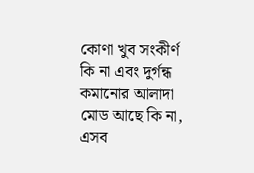কোণা খুব সংকীর্ণ কি না এবং দুর্গন্ধ কমানোর আলাদা মোড আছে কি না, এসব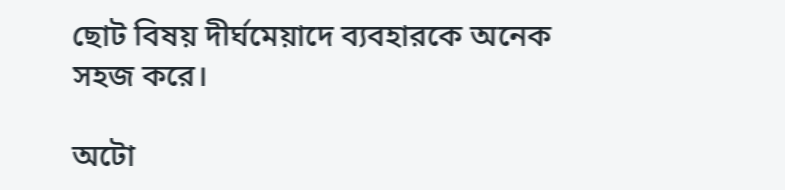ছোট বিষয় দীর্ঘমেয়াদে ব্যবহারকে অনেক সহজ করে।

অটো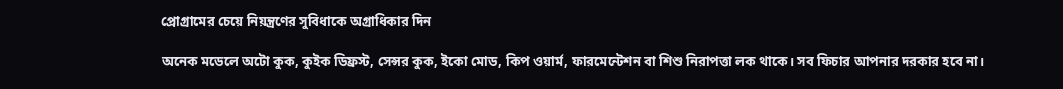প্রোগ্রামের চেয়ে নিয়ন্ত্রণের সুবিধাকে অগ্রাধিকার দিন

অনেক মডেলে অটো কুক, কুইক ডিফ্রস্ট, সেন্সর কুক, ইকো মোড, কিপ ওয়ার্ম, ফারমেন্টেশন বা শিশু নিরাপত্তা লক থাকে। সব ফিচার আপনার দরকার হবে না।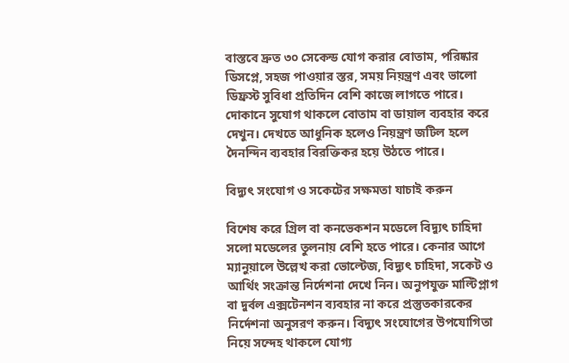বাস্তবে দ্রুত ৩০ সেকেন্ড যোগ করার বোতাম, পরিষ্কার ডিসপ্লে, সহজ পাওয়ার স্তর, সময় নিয়ন্ত্রণ এবং ভালো ডিফ্রস্ট সুবিধা প্রতিদিন বেশি কাজে লাগতে পারে। দোকানে সুযোগ থাকলে বোতাম বা ডায়াল ব্যবহার করে দেখুন। দেখতে আধুনিক হলেও নিয়ন্ত্রণ জটিল হলে দৈনন্দিন ব্যবহার বিরক্তিকর হয়ে উঠতে পারে।

বিদ্যুৎ সংযোগ ও সকেটের সক্ষমতা যাচাই করুন

বিশেষ করে গ্রিল বা কনভেকশন মডেলে বিদ্যুৎ চাহিদা সলো মডেলের তুলনায় বেশি হতে পারে। কেনার আগে ম্যানুয়ালে উল্লেখ করা ভোল্টেজ, বিদ্যুৎ চাহিদা, সকেট ও আর্থিং সংক্রান্ত নির্দেশনা দেখে নিন। অনুপযুক্ত মাল্টিপ্লাগ বা দুর্বল এক্সটেনশন ব্যবহার না করে প্রস্তুতকারকের নির্দেশনা অনুসরণ করুন। বিদ্যুৎ সংযোগের উপযোগিতা নিয়ে সন্দেহ থাকলে যোগ্য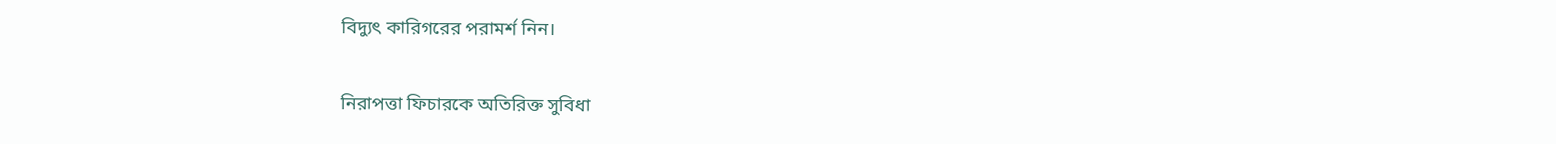বিদ্যুৎ কারিগরের পরামর্শ নিন।

নিরাপত্তা ফিচারকে অতিরিক্ত সুবিধা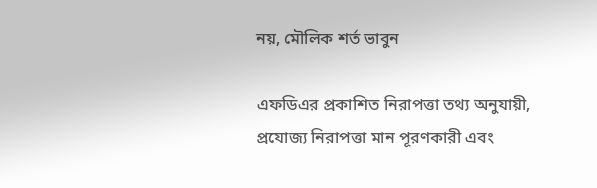নয়, মৌলিক শর্ত ভাবুন

এফডিএর প্রকাশিত নিরাপত্তা তথ্য অনুযায়ী, প্রযোজ্য নিরাপত্তা মান পূরণকারী এবং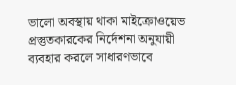ভালো অবস্থায় থাকা মাইক্রোওয়েভ প্রস্তুতকারকের নির্দেশনা অনুযায়ী ব্যবহার করলে সাধারণভাবে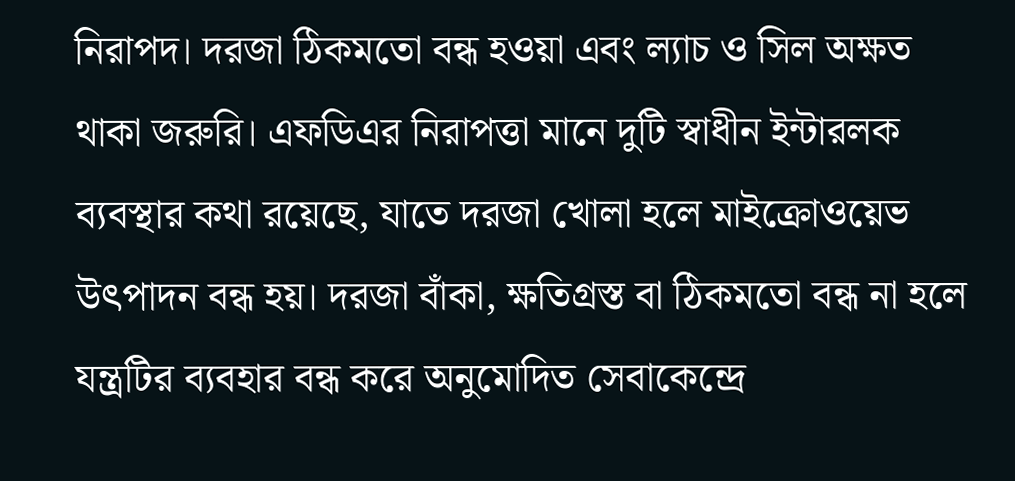নিরাপদ। দরজা ঠিকমতো বন্ধ হওয়া এবং ল্যাচ ও সিল অক্ষত থাকা জরুরি। এফডিএর নিরাপত্তা মানে দুটি স্বাধীন ইন্টারলক ব্যবস্থার কথা রয়েছে, যাতে দরজা খোলা হলে মাইক্রোওয়েভ উৎপাদন বন্ধ হয়। দরজা বাঁকা, ক্ষতিগ্রস্ত বা ঠিকমতো বন্ধ না হলে যন্ত্রটির ব্যবহার বন্ধ করে অনুমোদিত সেবাকেন্দ্রে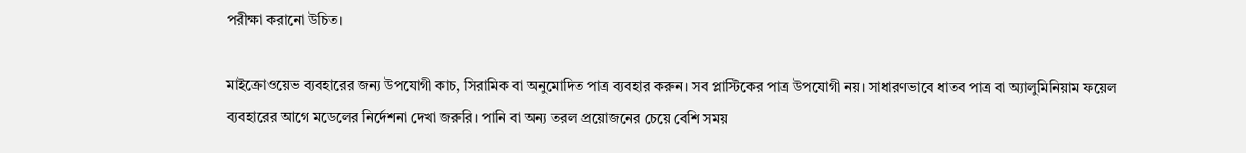পরীক্ষা করানো উচিত।

মাইক্রোওয়েভ ব্যবহারের জন্য উপযোগী কাচ, সিরামিক বা অনুমোদিত পাত্র ব্যবহার করুন। সব প্লাস্টিকের পাত্র উপযোগী নয়। সাধারণভাবে ধাতব পাত্র বা অ্যালুমিনিয়াম ফয়েল ব্যবহারের আগে মডেলের নির্দেশনা দেখা জরুরি। পানি বা অন্য তরল প্রয়োজনের চেয়ে বেশি সময়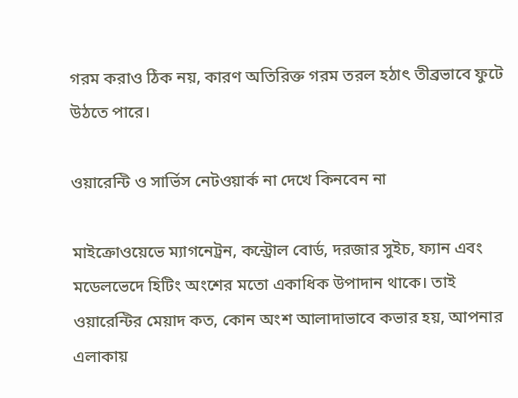গরম করাও ঠিক নয়, কারণ অতিরিক্ত গরম তরল হঠাৎ তীব্রভাবে ফুটে উঠতে পারে।

ওয়ারেন্টি ও সার্ভিস নেটওয়ার্ক না দেখে কিনবেন না

মাইক্রোওয়েভে ম্যাগনেট্রন, কন্ট্রোল বোর্ড, দরজার সুইচ, ফ্যান এবং মডেলভেদে হিটিং অংশের মতো একাধিক উপাদান থাকে। তাই ওয়ারেন্টির মেয়াদ কত, কোন অংশ আলাদাভাবে কভার হয়, আপনার এলাকায়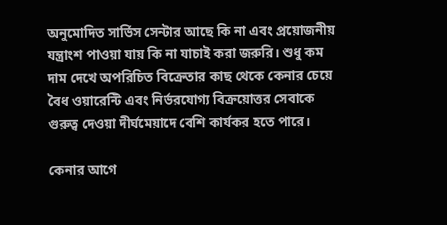অনুমোদিত সার্ভিস সেন্টার আছে কি না এবং প্রয়োজনীয় যন্ত্রাংশ পাওয়া যায় কি না যাচাই করা জরুরি। শুধু কম দাম দেখে অপরিচিত বিক্রেতার কাছ থেকে কেনার চেয়ে বৈধ ওয়ারেন্টি এবং নির্ভরযোগ্য বিক্রয়োত্তর সেবাকে গুরুত্ব দেওয়া দীর্ঘমেয়াদে বেশি কার্যকর হতে পারে।

কেনার আগে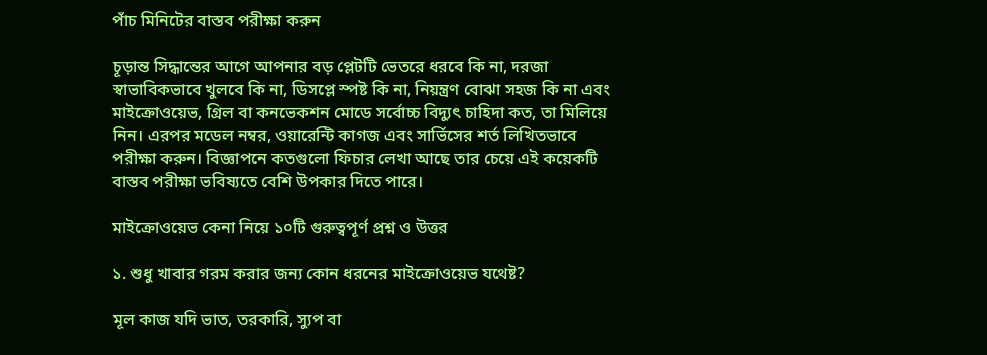পাঁচ মিনিটের বাস্তব পরীক্ষা করুন

চূড়ান্ত সিদ্ধান্তের আগে আপনার বড় প্লেটটি ভেতরে ধরবে কি না, দরজা স্বাভাবিকভাবে খুলবে কি না, ডিসপ্লে স্পষ্ট কি না, নিয়ন্ত্রণ বোঝা সহজ কি না এবং মাইক্রোওয়েভ, গ্রিল বা কনভেকশন মোডে সর্বোচ্চ বিদ্যুৎ চাহিদা কত, তা মিলিয়ে নিন। এরপর মডেল নম্বর, ওয়ারেন্টি কাগজ এবং সার্ভিসের শর্ত লিখিতভাবে পরীক্ষা করুন। বিজ্ঞাপনে কতগুলো ফিচার লেখা আছে তার চেয়ে এই কয়েকটি বাস্তব পরীক্ষা ভবিষ্যতে বেশি উপকার দিতে পারে।

মাইক্রোওয়েভ কেনা নিয়ে ১০টি গুরুত্বপূর্ণ প্রশ্ন ও উত্তর

১. শুধু খাবার গরম করার জন্য কোন ধরনের মাইক্রোওয়েভ যথেষ্ট?

মূল কাজ যদি ভাত, তরকারি, স্যুপ বা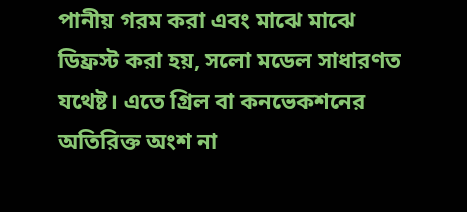পানীয় গরম করা এবং মাঝে মাঝে ডিফ্রস্ট করা হয়, সলো মডেল সাধারণত যথেষ্ট। এতে গ্রিল বা কনভেকশনের অতিরিক্ত অংশ না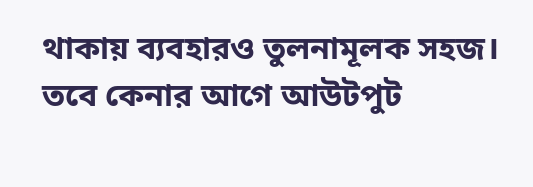থাকায় ব্যবহারও তুলনামূলক সহজ। তবে কেনার আগে আউটপুট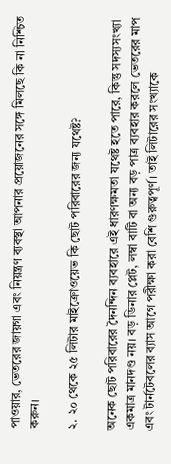পাওয়ার, ভেতরের জায়গা এবং নিয়ন্ত্রণ ব্যবস্থা আপনার প্রয়োজনের সঙ্গে মিলছে কি না নিশ্চিত করুন।

২. ২০ থেকে ২৫ লিটার মাইক্রোওয়েভ কি ছোট পরিবারের জন্য যথেষ্ট?

অনেক ছোট পরিবারের দৈনন্দিন ব্যবহারে এই ধারণক্ষমতা যথেষ্ট হতে পারে, কিন্তু সদস্যসংখ্যা একমাত্র মানদণ্ড নয়। বড় ডিনার প্লেট, লম্বা বাটি বা অন্য বড় পাত্র ব্যবহার করলে ভেতরের মাপ এবং টার্নটেবলের ব্যাস আগে পরীক্ষা করা বেশি গুরুত্বপূর্ণ। তাই লিটারের সংখ্যাকে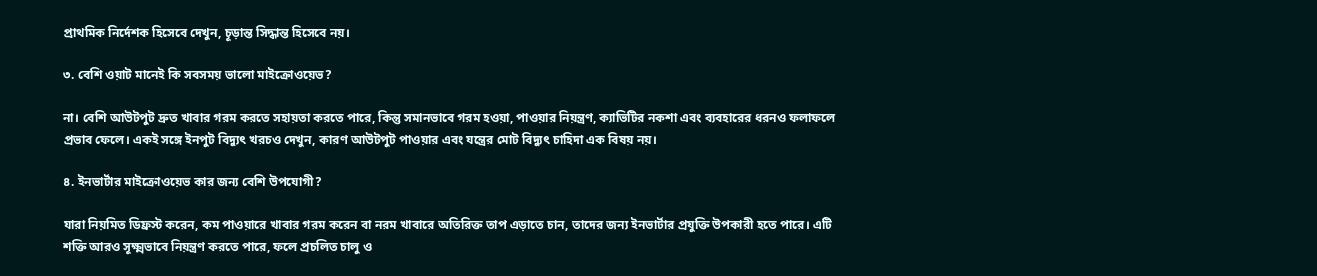প্রাথমিক নির্দেশক হিসেবে দেখুন, চূড়ান্ত সিদ্ধান্ত হিসেবে নয়।

৩. বেশি ওয়াট মানেই কি সবসময় ভালো মাইক্রোওয়েভ?

না। বেশি আউটপুট দ্রুত খাবার গরম করতে সহায়তা করতে পারে, কিন্তু সমানভাবে গরম হওয়া, পাওয়ার নিয়ন্ত্রণ, ক্যাভিটির নকশা এবং ব্যবহারের ধরনও ফলাফলে প্রভাব ফেলে। একই সঙ্গে ইনপুট বিদ্যুৎ খরচও দেখুন, কারণ আউটপুট পাওয়ার এবং যন্ত্রের মোট বিদ্যুৎ চাহিদা এক বিষয় নয়।

৪. ইনভার্টার মাইক্রোওয়েভ কার জন্য বেশি উপযোগী?

যারা নিয়মিত ডিফ্রস্ট করেন, কম পাওয়ারে খাবার গরম করেন বা নরম খাবারে অতিরিক্ত তাপ এড়াতে চান, তাদের জন্য ইনভার্টার প্রযুক্তি উপকারী হতে পারে। এটি শক্তি আরও সূক্ষ্মভাবে নিয়ন্ত্রণ করতে পারে, ফলে প্রচলিত চালু ও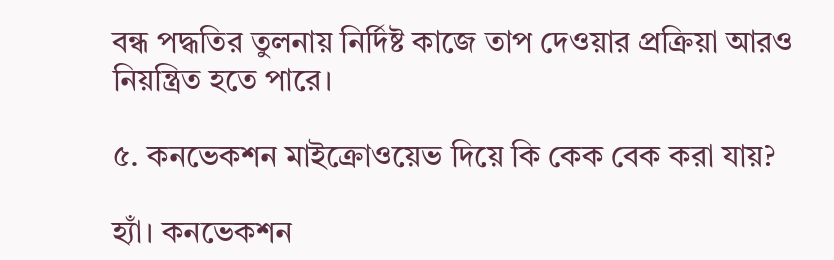বন্ধ পদ্ধতির তুলনায় নির্দিষ্ট কাজে তাপ দেওয়ার প্রক্রিয়া আরও নিয়ন্ত্রিত হতে পারে।

৫. কনভেকশন মাইক্রোওয়েভ দিয়ে কি কেক বেক করা যায়?

হ্যাঁ। কনভেকশন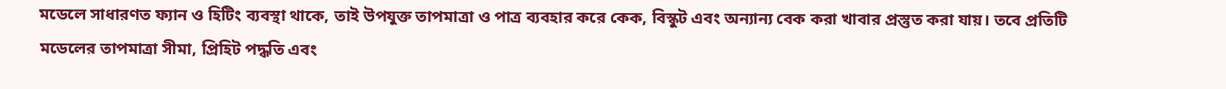মডেলে সাধারণত ফ্যান ও হিটিং ব্যবস্থা থাকে, তাই উপযুক্ত তাপমাত্রা ও পাত্র ব্যবহার করে কেক, বিস্কুট এবং অন্যান্য বেক করা খাবার প্রস্তুত করা যায়। তবে প্রতিটি মডেলের তাপমাত্রা সীমা, প্রিহিট পদ্ধতি এবং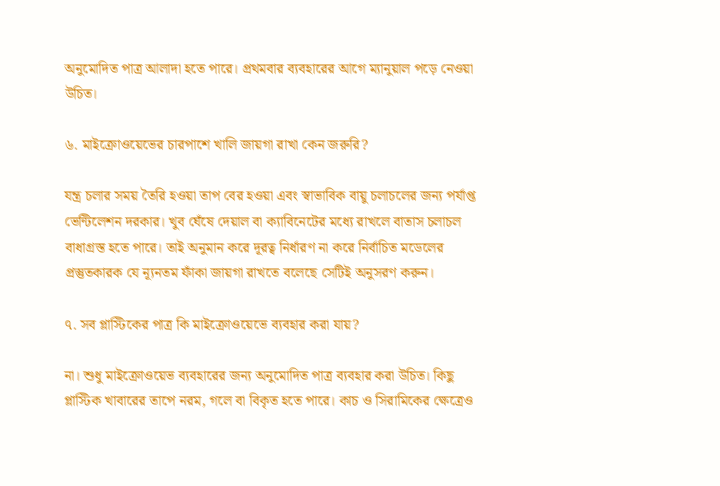অনুমোদিত পাত্র আলাদা হতে পারে। প্রথমবার ব্যবহারের আগে ম্যানুয়াল পড়ে নেওয়া উচিত।

৬. মাইক্রোওয়েভের চারপাশে খালি জায়গা রাখা কেন জরুরি?

যন্ত্র চলার সময় তৈরি হওয়া তাপ বের হওয়া এবং স্বাভাবিক বায়ু চলাচলের জন্য পর্যাপ্ত ভেন্টিলেশন দরকার। খুব ঘেঁষে দেয়াল বা ক্যাবিনেটের মধ্যে রাখলে বাতাস চলাচল বাধাগ্রস্ত হতে পারে। তাই অনুমান করে দূরত্ব নির্ধারণ না করে নির্বাচিত মডেলের প্রস্তুতকারক যে ন্যূনতম ফাঁকা জায়গা রাখতে বলেছে সেটিই অনুসরণ করুন।

৭. সব প্লাস্টিকের পাত্র কি মাইক্রোওয়েভে ব্যবহার করা যায়?

না। শুধু মাইক্রোওয়েভ ব্যবহারের জন্য অনুমোদিত পাত্র ব্যবহার করা উচিত। কিছু প্লাস্টিক খাবারের তাপে নরম, গলে বা বিকৃত হতে পারে। কাচ ও সিরামিকের ক্ষেত্রেও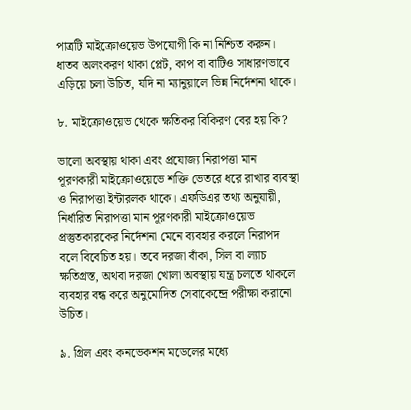পাত্রটি মাইক্রোওয়েভ উপযোগী কি না নিশ্চিত করুন। ধাতব অলংকরণ থাকা প্লেট, কাপ বা বাটিও সাধারণভাবে এড়িয়ে চলা উচিত, যদি না ম্যানুয়ালে ভিন্ন নির্দেশনা থাকে।

৮. মাইক্রোওয়েভ থেকে ক্ষতিকর বিকিরণ বের হয় কি?

ভালো অবস্থায় থাকা এবং প্রযোজ্য নিরাপত্তা মান পূরণকারী মাইক্রোওয়েভে শক্তি ভেতরে ধরে রাখার ব্যবস্থা ও নিরাপত্তা ইন্টারলক থাকে। এফডিএর তথ্য অনুযায়ী, নির্ধারিত নিরাপত্তা মান পূরণকারী মাইক্রোওয়েভ প্রস্তুতকারকের নির্দেশনা মেনে ব্যবহার করলে নিরাপদ বলে বিবেচিত হয়। তবে দরজা বাঁকা, সিল বা ল্যাচ ক্ষতিগ্রস্ত, অথবা দরজা খোলা অবস্থায় যন্ত্র চলতে থাকলে ব্যবহার বন্ধ করে অনুমোদিত সেবাকেন্দ্রে পরীক্ষা করানো উচিত।

৯. গ্রিল এবং কনভেকশন মডেলের মধ্যে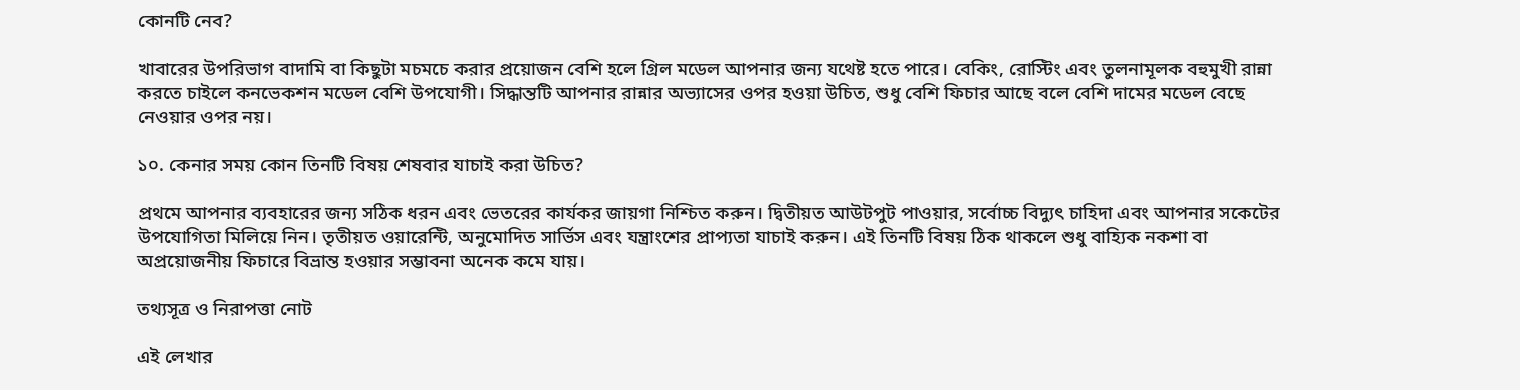কোনটি নেব?

খাবারের উপরিভাগ বাদামি বা কিছুটা মচমচে করার প্রয়োজন বেশি হলে গ্রিল মডেল আপনার জন্য যথেষ্ট হতে পারে। বেকিং, রোস্টিং এবং তুলনামূলক বহুমুখী রান্না করতে চাইলে কনভেকশন মডেল বেশি উপযোগী। সিদ্ধান্তটি আপনার রান্নার অভ্যাসের ওপর হওয়া উচিত, শুধু বেশি ফিচার আছে বলে বেশি দামের মডেল বেছে নেওয়ার ওপর নয়।

১০. কেনার সময় কোন তিনটি বিষয় শেষবার যাচাই করা উচিত?

প্রথমে আপনার ব্যবহারের জন্য সঠিক ধরন এবং ভেতরের কার্যকর জায়গা নিশ্চিত করুন। দ্বিতীয়ত আউটপুট পাওয়ার, সর্বোচ্চ বিদ্যুৎ চাহিদা এবং আপনার সকেটের উপযোগিতা মিলিয়ে নিন। তৃতীয়ত ওয়ারেন্টি, অনুমোদিত সার্ভিস এবং যন্ত্রাংশের প্রাপ্যতা যাচাই করুন। এই তিনটি বিষয় ঠিক থাকলে শুধু বাহ্যিক নকশা বা অপ্রয়োজনীয় ফিচারে বিভ্রান্ত হওয়ার সম্ভাবনা অনেক কমে যায়।

তথ্যসূত্র ও নিরাপত্তা নোট

এই লেখার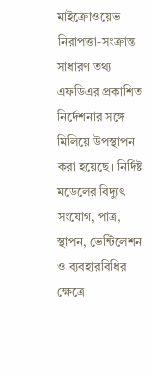মাইক্রোওয়েভ নিরাপত্তা-সংক্রান্ত সাধারণ তথ্য এফডিএর প্রকাশিত নির্দেশনার সঙ্গে মিলিয়ে উপস্থাপন করা হয়েছে। নির্দিষ্ট মডেলের বিদ্যুৎ সংযোগ, পাত্র, স্থাপন, ভেন্টিলেশন ও ব্যবহারবিধির ক্ষেত্রে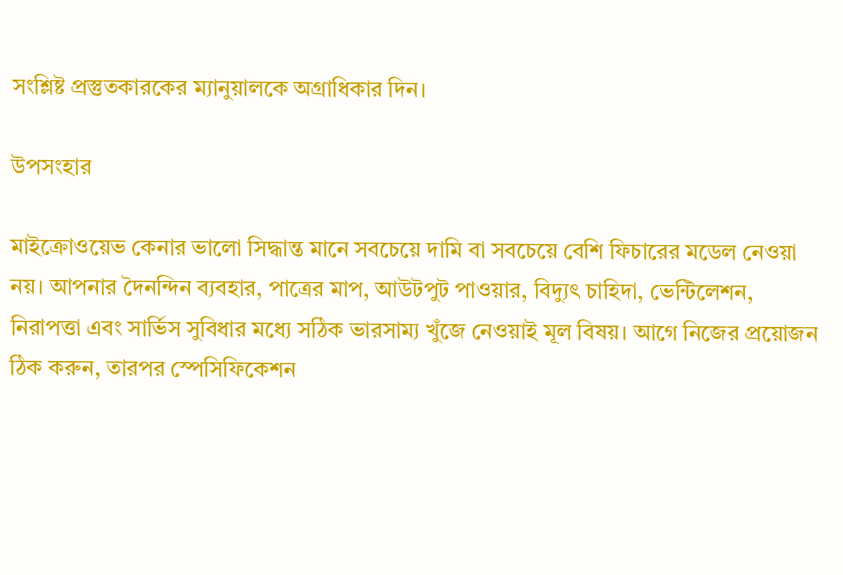সংশ্লিষ্ট প্রস্তুতকারকের ম্যানুয়ালকে অগ্রাধিকার দিন।

উপসংহার

মাইক্রোওয়েভ কেনার ভালো সিদ্ধান্ত মানে সবচেয়ে দামি বা সবচেয়ে বেশি ফিচারের মডেল নেওয়া নয়। আপনার দৈনন্দিন ব্যবহার, পাত্রের মাপ, আউটপুট পাওয়ার, বিদ্যুৎ চাহিদা, ভেন্টিলেশন, নিরাপত্তা এবং সার্ভিস সুবিধার মধ্যে সঠিক ভারসাম্য খুঁজে নেওয়াই মূল বিষয়। আগে নিজের প্রয়োজন ঠিক করুন, তারপর স্পেসিফিকেশন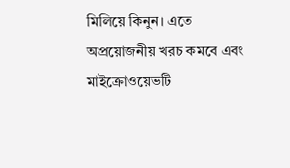মিলিয়ে কিনুন। এতে অপ্রয়োজনীয় খরচ কমবে এবং মাইক্রোওয়েভটি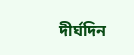দীর্ঘদিন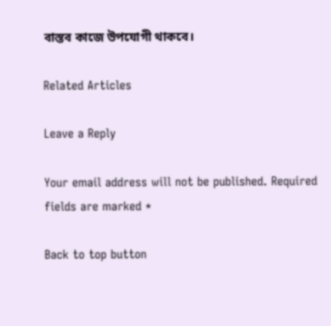বাস্তব কাজে উপযোগী থাকবে।

Related Articles

Leave a Reply

Your email address will not be published. Required fields are marked *

Back to top button